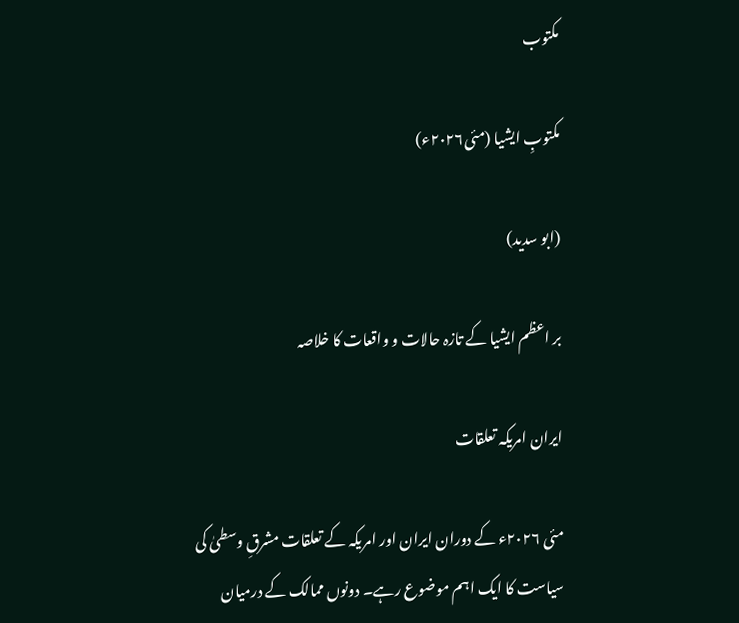مکتوب

مکتوبِ ایشیا (مئی۲۰۲۶ء)

(ابو سدید)

بر اعظم ایشیا کے تازہ حالات و واقعات کا خلاصہ

ایران امریکہ تعلقات

مئی ۲۰۲۶ء کے دوران ایران اور امریکہ کے تعلقات مشرقِ وسطیٰ کی سیاست کا ایک اہم موضوع رہے۔ دونوں ممالک کے درمیان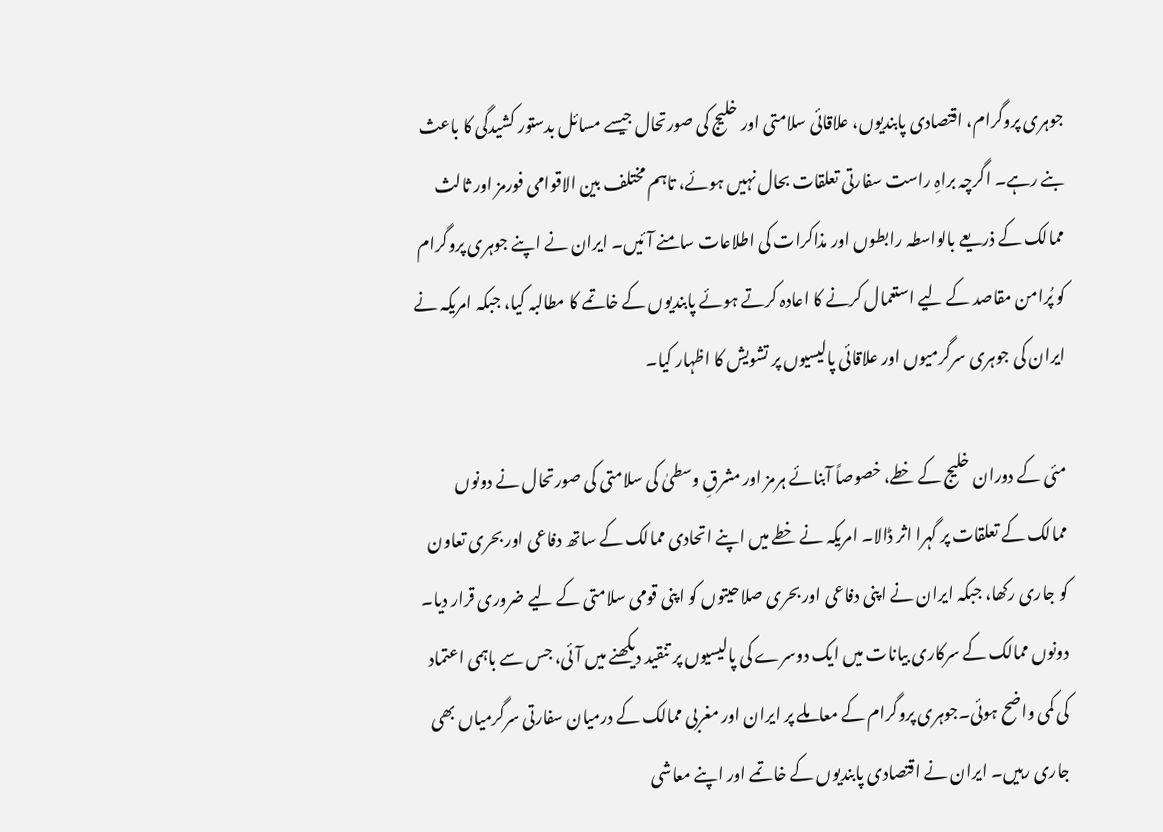جوہری پروگرام، اقتصادی پابندیوں، علاقائی سلامتی اور خلیج کی صورتحال جیسے مسائل بدستور کشیدگی کا باعث بنے رہے۔ اگرچہ براہِ راست سفارتی تعلقات بحال نہیں ہوئے، تاہم مختلف بین الاقوامی فورمز اور ثالث ممالک کے ذریعے بالواسطہ رابطوں اور مذاکرات کی اطلاعات سامنے آئیں۔ ایران نے اپنے جوہری پروگرام کو پُرامن مقاصد کے لیے استعمال کرنے کا اعادہ کرتے ہوئے پابندیوں کے خاتمے کا مطالبہ کیا، جبکہ امریکہ نے ایران کی جوہری سرگرمیوں اور علاقائی پالیسیوں پر تشویش کا اظہار کیا۔

مئی کے دوران خلیج کے خطے، خصوصاً آبنائے ہرمز اور مشرقِ وسطیٰ کی سلامتی کی صورتحال نے دونوں ممالک کے تعلقات پر گہرا اثر ڈالا۔ امریکہ نے خطے میں اپنے اتحادی ممالک کے ساتھ دفاعی اور بحری تعاون کو جاری رکھا، جبکہ ایران نے اپنی دفاعی اور بحری صلاحیتوں کو اپنی قومی سلامتی کے لیے ضروری قرار دیا۔ دونوں ممالک کے سرکاری بیانات میں ایک دوسرے کی پالیسیوں پر تنقید دیکھنے میں آئی، جس سے باہمی اعتماد کی کمی واضح ہوئی۔جوہری پروگرام کے معاملے پر ایران اور مغربی ممالک کے درمیان سفارتی سرگرمیاں بھی جاری رہیں۔ ایران نے اقتصادی پابندیوں کے خاتمے اور اپنے معاشی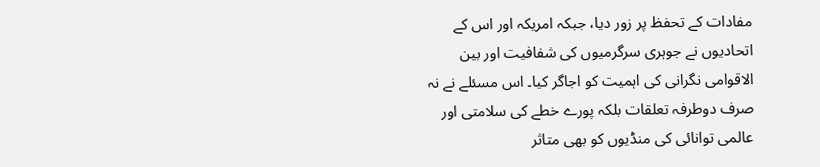مفادات کے تحفظ پر زور دیا، جبکہ امریکہ اور اس کے اتحادیوں نے جوہری سرگرمیوں کی شفافیت اور بین الاقوامی نگرانی کی اہمیت کو اجاگر کیا۔ اس مسئلے نے نہ صرف دوطرفہ تعلقات بلکہ پورے خطے کی سلامتی اور عالمی توانائی کی منڈیوں کو بھی متاثر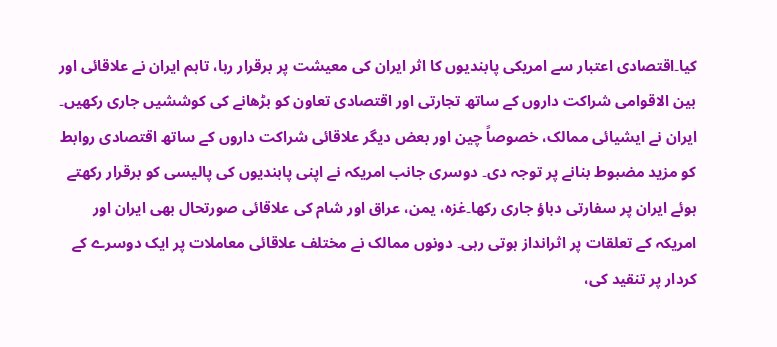کیا۔اقتصادی اعتبار سے امریکی پابندیوں کا اثر ایران کی معیشت پر برقرار رہا، تاہم ایران نے علاقائی اور بین الاقوامی شراکت داروں کے ساتھ تجارتی اور اقتصادی تعاون کو بڑھانے کی کوششیں جاری رکھیں۔ ایران نے ایشیائی ممالک، خصوصاً چین اور بعض دیگر علاقائی شراکت داروں کے ساتھ اقتصادی روابط کو مزید مضبوط بنانے پر توجہ دی۔ دوسری جانب امریکہ نے اپنی پابندیوں کی پالیسی کو برقرار رکھتے ہوئے ایران پر سفارتی دباؤ جاری رکھا۔غزہ، یمن، عراق اور شام کی علاقائی صورتحال بھی ایران اور امریکہ کے تعلقات پر اثرانداز ہوتی رہی۔ دونوں ممالک نے مختلف علاقائی معاملات پر ایک دوسرے کے کردار پر تنقید کی،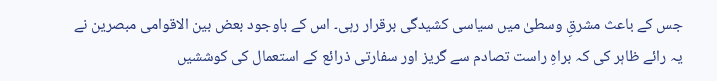جس کے باعث مشرقِ وسطیٰ میں سیاسی کشیدگی برقرار رہی۔ اس کے باوجود بعض بین الاقوامی مبصرین نے یہ رائے ظاہر کی کہ براہِ راست تصادم سے گریز اور سفارتی ذرائع کے استعمال کی کوششیں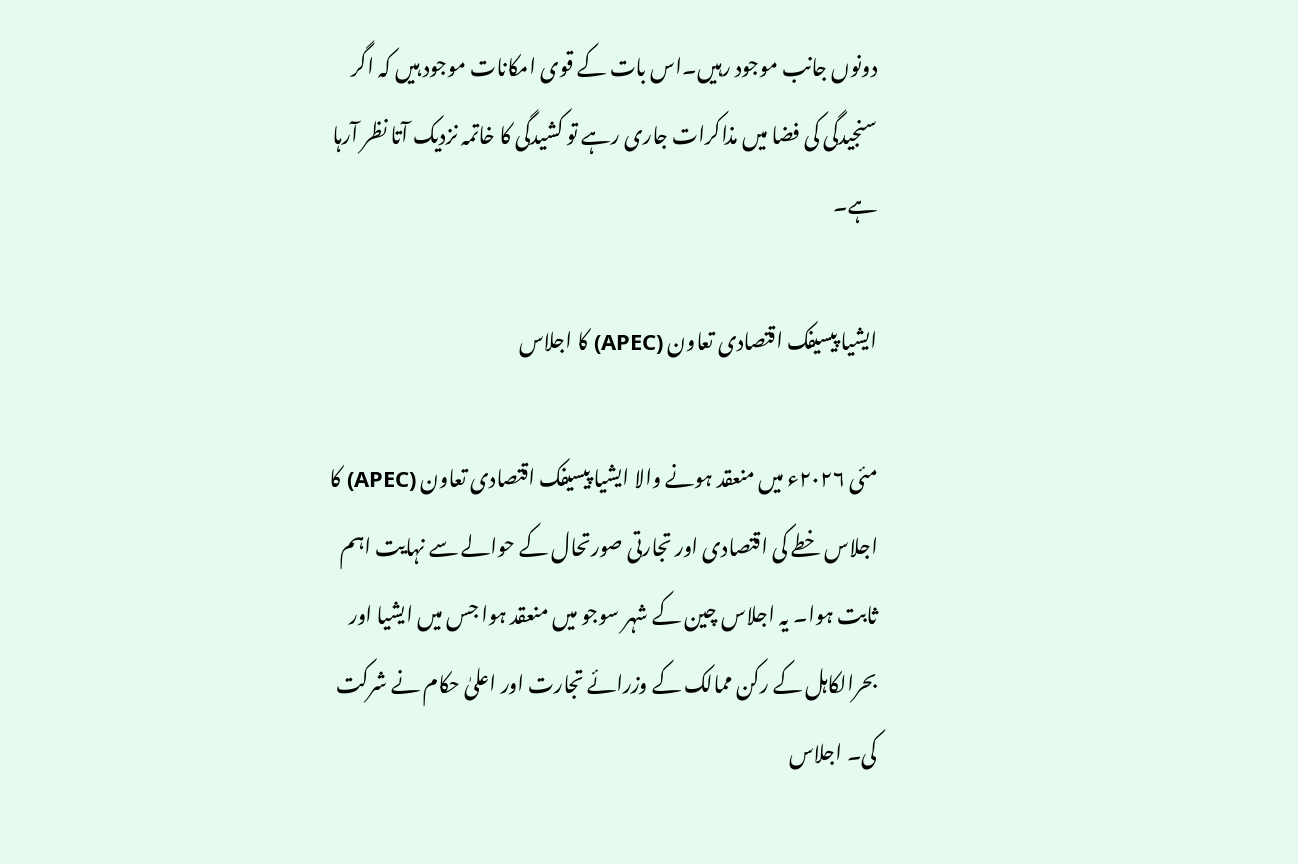دونوں جانب موجود رہیں۔اس بات کے قوی امکانات موجود ہیں کہ اگر سنجیدگی کی فضا میں مذاکرات جاری رہے تو کشیدگی کا خاتمہ نزدیک آتا نظر آرہا ہے۔

ایشیا پیسیفک اقتصادی تعاون (APEC) کا اجلاس

مئی ۲۰۲۶ء میں منعقد ہونے والا ایشیا پیسیفک اقتصادی تعاون (APEC) کا اجلاس خطے کی اقتصادی اور تجارتی صورتحال کے حوالے سے نہایت اہم ثابت ہوا۔ یہ اجلاس چین کے شہر سوجو میں منعقد ہوا جس میں ایشیا اور بحرالکاہل کے رکن ممالک کے وزرائے تجارت اور اعلیٰ حکام نے شرکت کی۔ اجلاس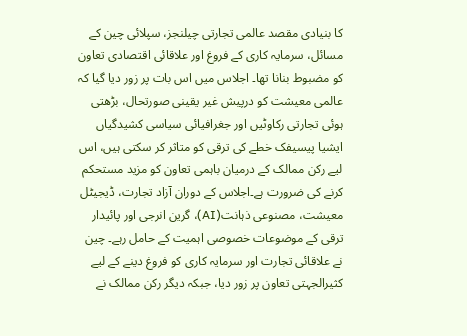کا بنیادی مقصد عالمی تجارتی چیلنجز، سپلائی چین کے مسائل، سرمایہ کاری کے فروغ اور علاقائی اقتصادی تعاون کو مضبوط بنانا تھا۔ اجلاس میں اس بات پر زور دیا گیا کہ عالمی معیشت کو درپیش غیر یقینی صورتحال، بڑھتی ہوئی تجارتی رکاوٹیں اور جغرافیائی سیاسی کشیدگیاں ایشیا پیسیفک خطے کی ترقی کو متاثر کر سکتی ہیں، اس لیے رکن ممالک کے درمیان باہمی تعاون کو مزید مستحکم کرنے کی ضرورت ہے۔اجلاس کے دوران آزاد تجارت، ڈیجیٹل معیشت، مصنوعی ذہانت(AI)، گرین انرجی اور پائیدار ترقی کے موضوعات خصوصی اہمیت کے حامل رہے۔ چین نے علاقائی تجارت اور سرمایہ کاری کو فروغ دینے کے لیے کثیرالجہتی تعاون پر زور دیا، جبکہ دیگر رکن ممالک نے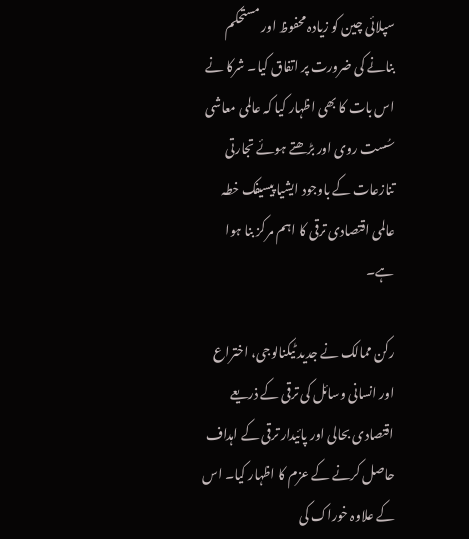سپلائی چین کو زیادہ محفوظ اور مستحکم بنانے کی ضرورت پر اتفاق کیا۔ شرکا نے اس بات کا بھی اظہار کیا کہ عالمی معاشی سُست روی اور بڑھتے ہوئے تجارتی تنازعات کے باوجود ایشیا پیسیفک خطہ عالمی اقتصادی ترقی کا اہم مرکز بنا ہوا ہے۔

رکن ممالک نے جدید ٹیکنالوجی، اختراع اور انسانی وسائل کی ترقی کے ذریعے اقتصادی بحالی اور پائیدار ترقی کے اہداف حاصل کرنے کے عزم کا اظہار کیا۔ اس کے علاوہ خوراک کی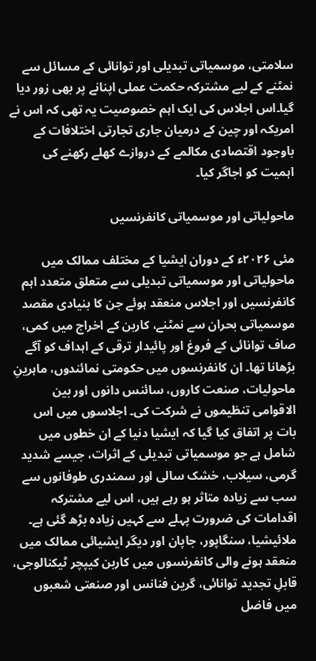سلامتی، موسمیاتی تبدیلی اور توانائی کے مسائل سے نمٹنے کے لیے مشترکہ حکمت عملی اپنانے پر بھی زور دیا گیا۔اس اجلاس کی ایک اہم خصوصیت یہ تھی کہ اس نے امریکہ اور چین کے درمیان جاری تجارتی اختلافات کے باوجود اقتصادی مکالمے کے دروازے کھلے رکھنے کی اہمیت کو اجاگر کیا۔

ماحولیاتی اور موسمیاتی کانفرنسیں

مئی ۲۰۲۶ء کے دوران ایشیا کے مختلف ممالک میں ماحولیاتی اور موسمیاتی تبدیلی سے متعلق متعدد اہم کانفرنسیں اور اجلاس منعقد ہوئے جن کا بنیادی مقصد موسمیاتی بحران سے نمٹنے، کاربن کے اخراج میں کمی، صاف توانائی کے فروغ اور پائیدار ترقی کے اہداف کو آگے بڑھانا تھا۔ ان کانفرنسوں میں حکومتی نمائندوں، ماہرینِ ماحولیات، صنعت کاروں، سائنس دانوں اور بین الاقوامی تنظیموں نے شرکت کی۔ اجلاسوں میں اس بات پر اتفاق کیا گیا کہ ایشیا دنیا کے ان خطوں میں شامل ہے جو موسمیاتی تبدیلی کے اثرات، جیسے شدید گرمی، سیلاب، خشک سالی اور سمندری طوفانوں سے سب سے زیادہ متاثر ہو رہے ہیں، اس لیے مشترکہ اقدامات کی ضرورت پہلے سے کہیں زیادہ بڑھ گئی ہے۔ ملائیشیا، سنگاپور، جاپان اور دیگر ایشیائی ممالک میں منعقد ہونے والی کانفرنسوں میں کاربن کیپچر ٹیکنالوجی، قابلِ تجدید توانائی، گرین فنانس اور صنعتی شعبوں میں فاضل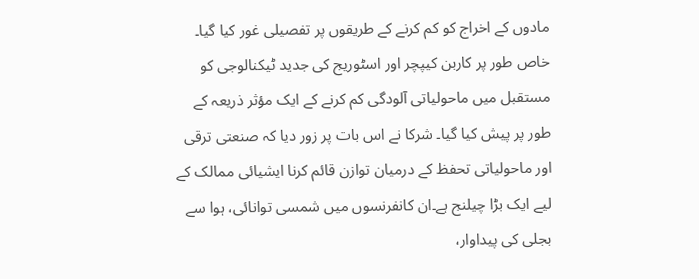مادوں کے اخراج کو کم کرنے کے طریقوں پر تفصیلی غور کیا گیا۔ خاص طور پر کاربن کیپچر اور اسٹوریج کی جدید ٹیکنالوجی کو مستقبل میں ماحولیاتی آلودگی کم کرنے کے ایک مؤثر ذریعہ کے طور پر پیش کیا گیا۔ شرکا نے اس بات پر زور دیا کہ صنعتی ترقی اور ماحولیاتی تحفظ کے درمیان توازن قائم کرنا ایشیائی ممالک کے لیے ایک بڑا چیلنج ہے۔ان کانفرنسوں میں شمسی توانائی، ہوا سے بجلی کی پیداوار،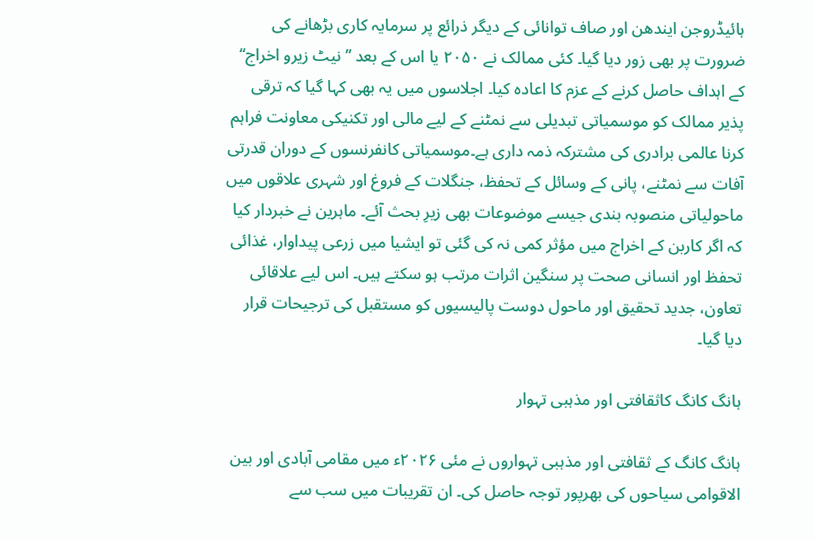ہائیڈروجن ایندھن اور صاف توانائی کے دیگر ذرائع پر سرمایہ کاری بڑھانے کی ضرورت پر بھی زور دیا گیا۔ کئی ممالک نے ۲۰۵۰ یا اس کے بعد ’’نیٹ زیرو اخراج‘‘ کے اہداف حاصل کرنے کے عزم کا اعادہ کیا۔ اجلاسوں میں یہ بھی کہا گیا کہ ترقی پذیر ممالک کو موسمیاتی تبدیلی سے نمٹنے کے لیے مالی اور تکنیکی معاونت فراہم کرنا عالمی برادری کی مشترکہ ذمہ داری ہے۔موسمیاتی کانفرنسوں کے دوران قدرتی آفات سے نمٹنے، پانی کے وسائل کے تحفظ، جنگلات کے فروغ اور شہری علاقوں میں ماحولیاتی منصوبہ بندی جیسے موضوعات بھی زیرِ بحث آئے۔ ماہرین نے خبردار کیا کہ اگر کاربن کے اخراج میں مؤثر کمی نہ کی گئی تو ایشیا میں زرعی پیداوار، غذائی تحفظ اور انسانی صحت پر سنگین اثرات مرتب ہو سکتے ہیں۔ اس لیے علاقائی تعاون، جدید تحقیق اور ماحول دوست پالیسیوں کو مستقبل کی ترجیحات قرار دیا گیا۔

ہانگ کانگ کاثقافتی اور مذہبی تہوار

ہانگ کانگ کے ثقافتی اور مذہبی تہواروں نے مئی ۲۰۲۶ء میں مقامی آبادی اور بین الاقوامی سیاحوں کی بھرپور توجہ حاصل کی۔ ان تقریبات میں سب سے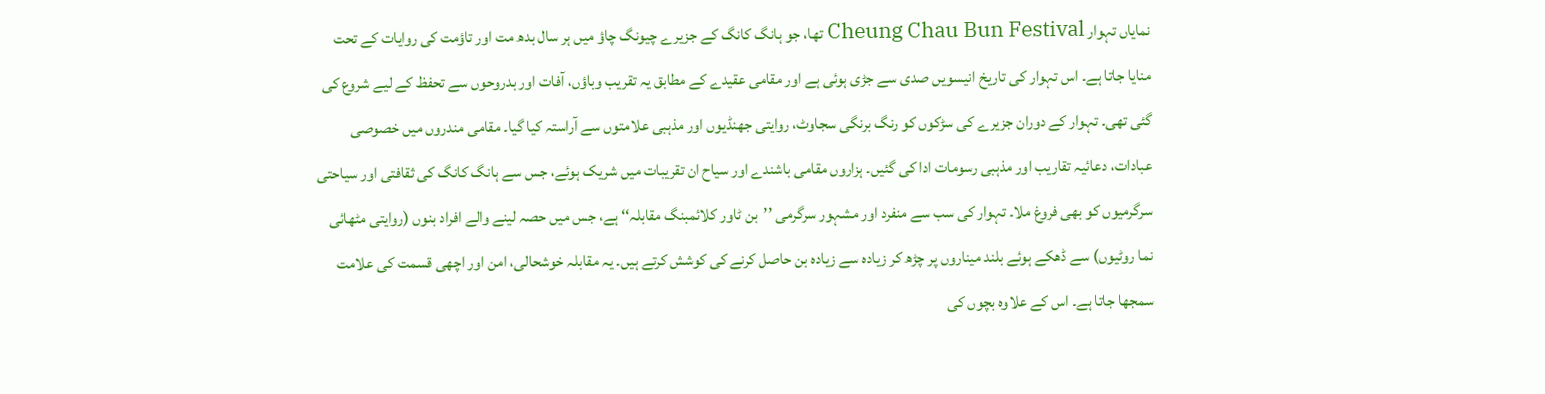نمایاں تہوار Cheung Chau Bun Festival تھا، جو ہانگ کانگ کے جزیرے چیونگ چاؤ میں ہر سال بدھ مت اور تاؤمت کی روایات کے تحت منایا جاتا ہے۔ اس تہوار کی تاریخ انیسویں صدی سے جڑی ہوئی ہے اور مقامی عقیدے کے مطابق یہ تقریب وباؤں، آفات اور بدروحوں سے تحفظ کے لیے شروع کی گئی تھی۔ تہوار کے دوران جزیرے کی سڑکوں کو رنگ برنگی سجاوٹ، روایتی جھنڈیوں اور مذہبی علامتوں سے آراستہ کیا گیا۔ مقامی مندروں میں خصوصی عبادات، دعائیہ تقاریب اور مذہبی رسومات ادا کی گئیں۔ ہزاروں مقامی باشندے اور سیاح ان تقریبات میں شریک ہوئے، جس سے ہانگ کانگ کی ثقافتی اور سیاحتی سرگرمیوں کو بھی فروغ ملا۔ تہوار کی سب سے منفرد اور مشہور سرگرمی ’’بن ٹاور کلائمبنگ مقابلہ‘‘ ہے، جس میں حصہ لینے والے افراد بنوں (روایتی مٹھائی نما روٹیوں) سے ڈھکے ہوئے بلند میناروں پر چڑھ کر زیادہ سے زیادہ بن حاصل کرنے کی کوشش کرتے ہیں۔ یہ مقابلہ خوشحالی، امن اور اچھی قسمت کی علامت سمجھا جاتا ہے۔ اس کے علاوہ بچوں کی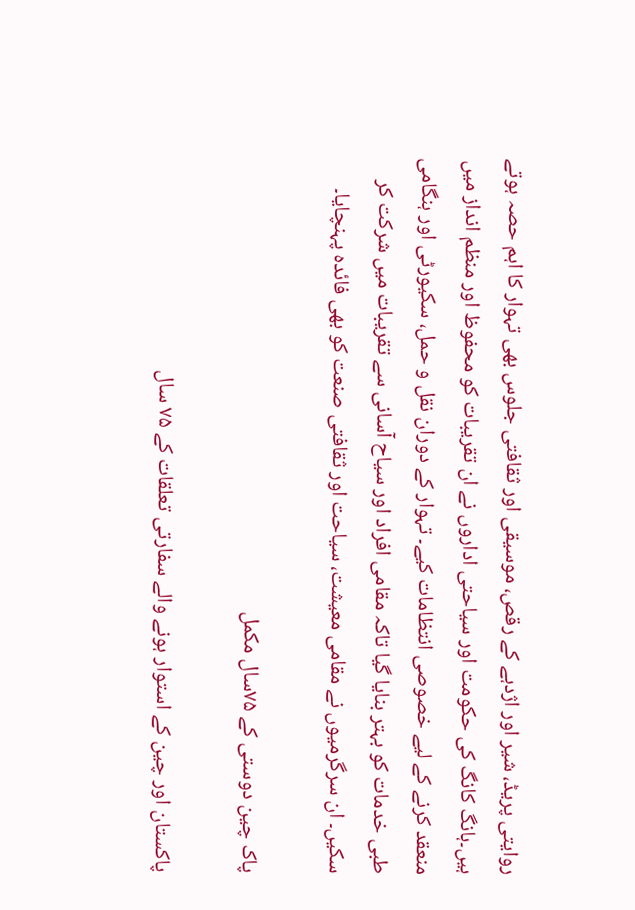روایتی پریڈ، شیر اور اژدہے کے رقص، موسیقی اور ثقافتی جلوس بھی تہوار کا اہم حصہ ہوتے ہیں۔ہانگ کانگ کی حکومت اور سیاحتی اداروں نے ان تقریبات کو محفوظ اور منظم انداز میں منعقد کرنے کے لیے خصوصی انتظامات کیے۔ تہوار کے دوران نقل و حمل، سکیورٹی اور ہنگامی طبی خدمات کو بہتر بنایا گیا تاکہ مقامی افراد اور سیاح آسانی سے تقریبات میں شرکت کر سکیں۔ ان سرگرمیوں نے مقامی معیشت، سیاحت اور ثقافتی صنعت کو بھی فائدہ پہنچایا۔

پاک چین دوستی کے ۷۵سال مکمل

پاکستان اور چین کے استوار ہونے والے سفارتی تعلقات کے ۷۵ سال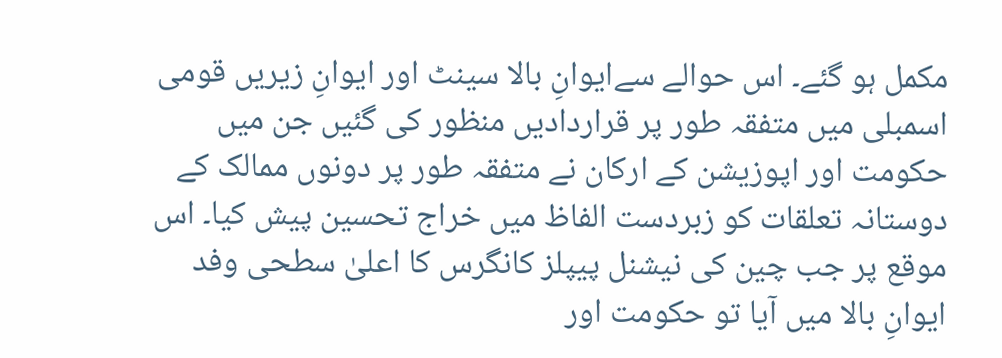مکمل ہو گئے۔ اس حوالے سےایوانِ بالا سینٹ اور ایوانِ زیریں قومی اسمبلی میں متفقہ طور پر قراردادیں منظور کی گئیں جن میں حکومت اور اپوزیشن کے ارکان نے متفقہ طور پر دونوں ممالک کے دوستانہ تعلقات کو زبردست الفاظ میں خراج تحسین پیش کیا۔ اس موقع پر جب چین کی نیشنل پیپلز کانگرس کا اعلیٰ سطحی وفد ایوانِ بالا میں آیا تو حکومت اور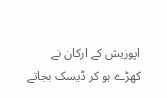اپوزیش کے ارکان نے کھڑے ہو کر ڈیسک بجاتے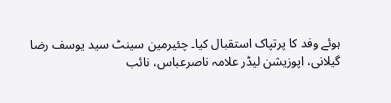ہوئے وفد کا پرتپاک استقبال کیا۔ چئیرمین سینٹ سید یوسف رضا گیلانی، اپوزیشن لیڈر علامہ ناصرعباس، نائب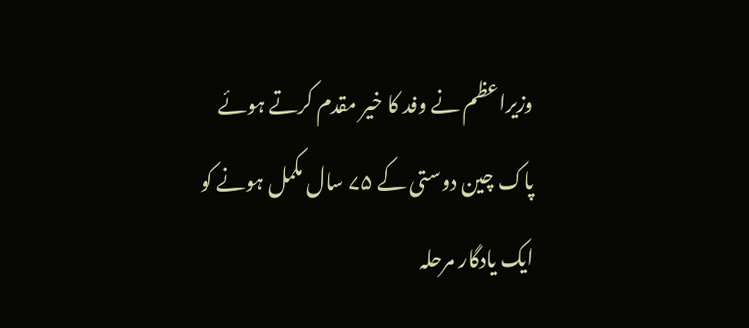وزیراعظم نے وفد کا خیر مقدم کرتے ہوئے پاک چین دوستی کے ۷۵ سال مکمل ہونے کو ایک یادگار مرحلہ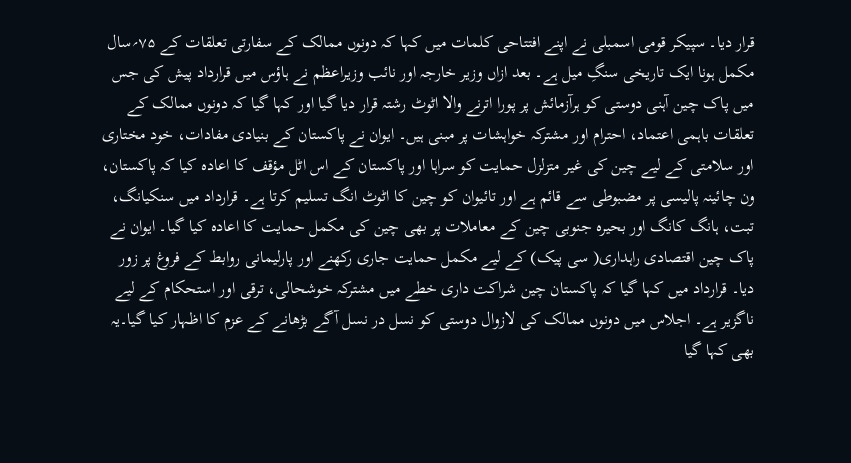قرار دیا۔ سپیکر قومی اسمبلی نے اپنے افتتاحی کلمات میں کہا کہ دونوں ممالک کے سفارتی تعلقات کے ۷۵؍سال مکمل ہونا ایک تاریخی سنگِ میل ہے۔ بعد ازاں وزیر خارجہ اور نائب وزیراعظم نے ہاؤس میں قرارداد پیش کی جس میں پاک چین آہنی دوستی کو ہرآزمائش پر پورا اترنے والا اٹوٹ رشتہ قرار دیا گیا اور کہا گیا کہ دونوں ممالک کے تعلقات باہمی اعتماد، احترام اور مشترکہ خواہشات پر مبنی ہیں۔ ایوان نے پاکستان کے بنیادی مفادات، خود مختاری اور سلامتی کے لیے چین کی غیر متزلزل حمایت کو سراہا اور پاکستان کے اس اٹل مؤقف کا اعادہ کیا کہ پاکستان، ون چائینہ پالیسی پر مضبوطی سے قائم ہے اور تائیوان کو چین کا اٹوٹ انگ تسلیم کرتا ہے۔ قرارداد میں سنکیانگ، تبت، ہانگ کانگ اور بحیرہ جنوبی چین کے معاملات پر بھی چین کی مکمل حمایت کا اعادہ کیا گیا۔ ایوان نے پاک چین اقتصادی راہداری( سی پیک) کے لیے مکمل حمایت جاری رکھنے اور پارلیمانی روابط کے فروغ پر زور دیا۔ قرارداد میں کہا گیا کہ پاکستان چین شراکت داری خطے میں مشترکہ خوشحالی، ترقی اور استحکام کے لیے ناگزیر ہے۔ اجلاس میں دونوں ممالک کی لازوال دوستی کو نسل در نسل آگے بڑھانے کے عزم کا اظہار کیا گیا۔یہ بھی کہا گیا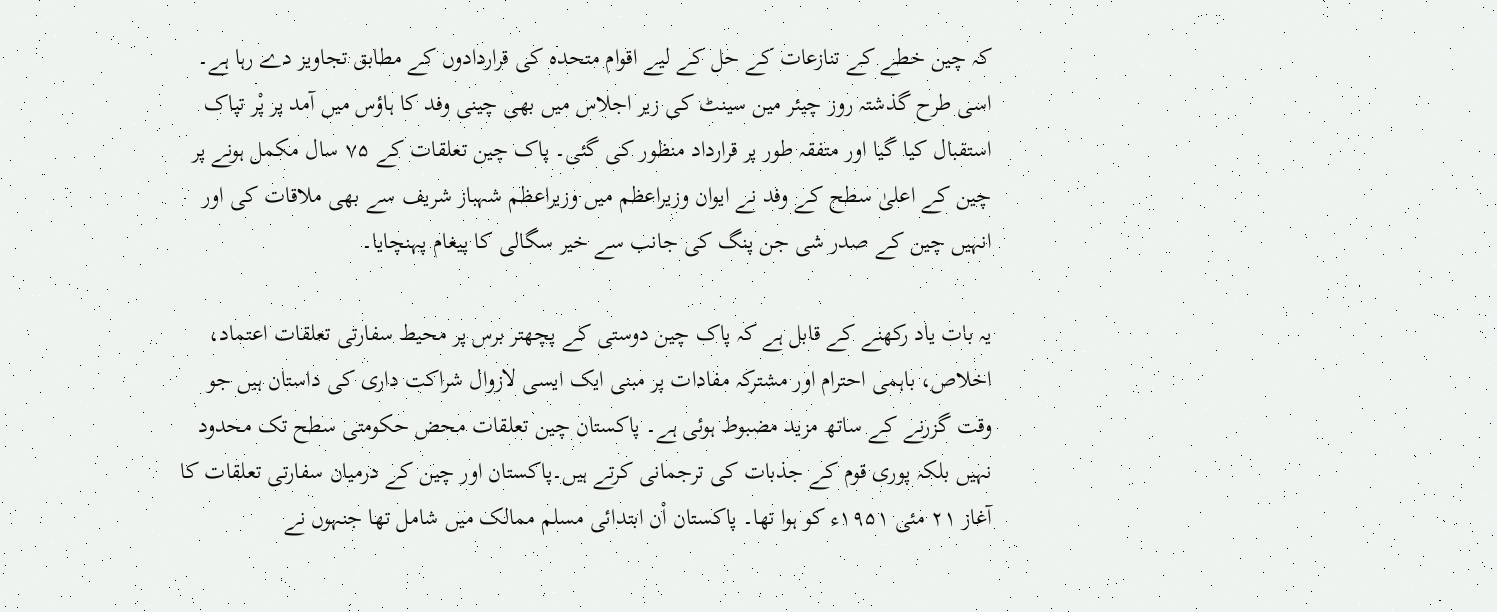کہ چین خطے کے تنازعات کے حل کے لیے اقوام متحدہ کی قراردادوں کے مطابق تجاویز دے رہا ہے۔ اسی طرح گذشتہ روز چیئر مین سینٹ کی زیر اجلاس میں بھی چینی وفد کا ہاؤس میں آمد پر پْر تپاک استقبال کیا گیا اور متفقہ طور پر قرارداد منظور کی گئی۔ پاک چین تعلقات کے ۷۵ سال مکمل ہونے پر چین کے اعلیٰ سطح کے وفد نے ایوان وزیراعظم میں وزیراعظم شہباز شریف سے بھی ملاقات کی اور انہیں چین کے صدر شی جن پنگ کی جانب سے خیر سگالی کا پیغام پہنچایا۔

یہ بات یاد رکھنے کے قابل ہے کہ پاک چین دوستی کے پچھتر برس پر محیط سفارتی تعلقات اعتماد، اخلاص، باہمی احترام اور مشترکہ مفادات پر مبنی ایک ایسی لازوال شراکت داری کی داستان ہیں جو وقت گزرنے کے ساتھ مزید مضبوط ہوئی ہے۔ پاکستان چین تعلقات محض حکومتی سطح تک محدود نہیں بلکہ پوری قوم کے جذبات کی ترجمانی کرتے ہیں۔پاکستان اور چین کے درمیان سفارتی تعلقات کا آغاز ۲۱ مئی ۱۹۵۱ء کو ہوا تھا۔ پاکستان اْن ابتدائی مسلم ممالک میں شامل تھا جنہوں نے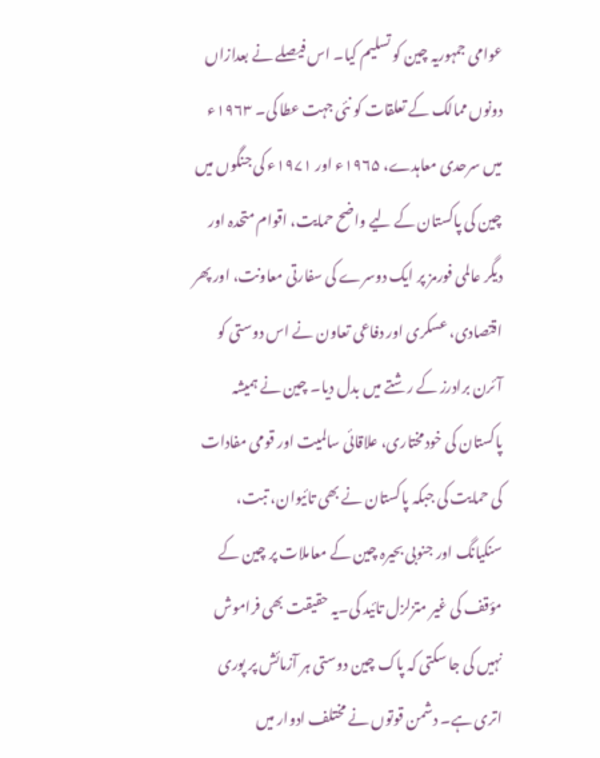عوامی جمہوریہ چین کو تسلیم کیا۔ اس فیصلے نے بعدازاں دونوں ممالک کے تعلقات کو نئی جہت عطا کی۔ ۱۹۶۳ء میں سرحدی معاہدے، ۱۹۶۵ء اور ۱۹۷۱ء کی جنگوں میں چین کی پاکستان کے لیے واضح حمایت، اقوام متحدہ اور دیگر عالمی فورمز پر ایک دوسرے کی سفارتی معاونت، اور پھر اقتصادی، عسکری اور دفاعی تعاون نے اس دوستی کو آئرن برادرز کے رشتے میں بدل دیا۔ چین نے ہمیشہ پاکستان کی خودمختاری، علاقائی سالمیت اور قومی مفادات کی حمایت کی جبکہ پاکستان نے بھی تائیوان، تبت، سنکیانگ اور جنوبی بحیرہ چین کے معاملات پر چین کے مؤقف کی غیر متزلزل تائید کی۔یہ حقیقت بھی فراموش نہیں کی جا سکتی کہ پاک چین دوستی ہر آزمائش پر پوری اتری ہے۔ دشمن قوتوں نے مختلف ادوار میں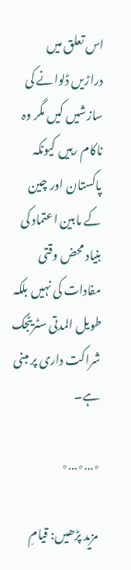اس تعلق میں دراڑیں ڈلوانے کی سازشیں کیں مگر وہ ناکام رہیں کیونکہ پاکستان اور چین کے مابین اعتماد کی بنیاد محض وقتی مفادات کی نہیں بلکہ طویل المدتی سٹریٹجک شراکت داری پر مبنی ہے۔

٭…٭…٭

مزید پڑھیں: قیامِ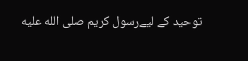توحید کے لیےرسول کریم صلى الله عليه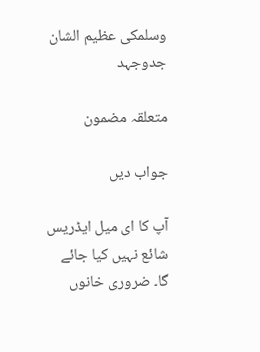وسلمکی عظیم الشان جدوجہد

متعلقہ مضمون

جواب دیں

آپ کا ای میل ایڈریس شائع نہیں کیا جائے گا۔ ضروری خانوں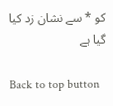کو * سے نشان زد کیا گیا ہے

Back to top button